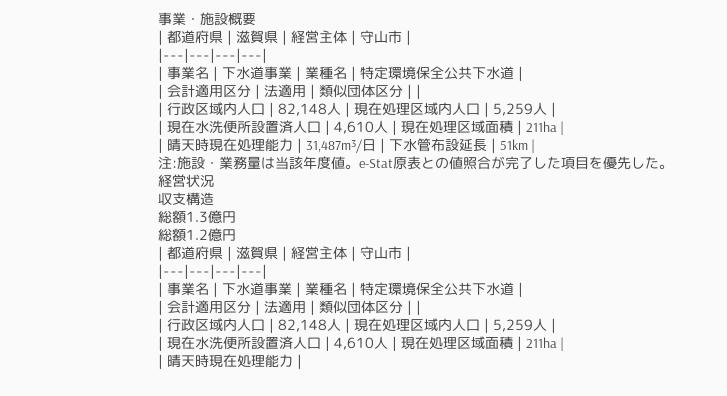事業・施設概要
| 都道府県 | 滋賀県 | 経営主体 | 守山市 |
|---|---|---|---|
| 事業名 | 下水道事業 | 業種名 | 特定環境保全公共下水道 |
| 会計適用区分 | 法適用 | 類似団体区分 | |
| 行政区域内人口 | 82,148人 | 現在処理区域内人口 | 5,259人 |
| 現在水洗便所設置済人口 | 4,610人 | 現在処理区域面積 | 211ha |
| 晴天時現在処理能力 | 31,487m³/日 | 下水管布設延長 | 51km |
注:施設・業務量は当該年度値。e-Stat原表との値照合が完了した項目を優先した。
経営状況
収支構造
総額1.3億円
総額1.2億円
| 都道府県 | 滋賀県 | 経営主体 | 守山市 |
|---|---|---|---|
| 事業名 | 下水道事業 | 業種名 | 特定環境保全公共下水道 |
| 会計適用区分 | 法適用 | 類似団体区分 | |
| 行政区域内人口 | 82,148人 | 現在処理区域内人口 | 5,259人 |
| 現在水洗便所設置済人口 | 4,610人 | 現在処理区域面積 | 211ha |
| 晴天時現在処理能力 |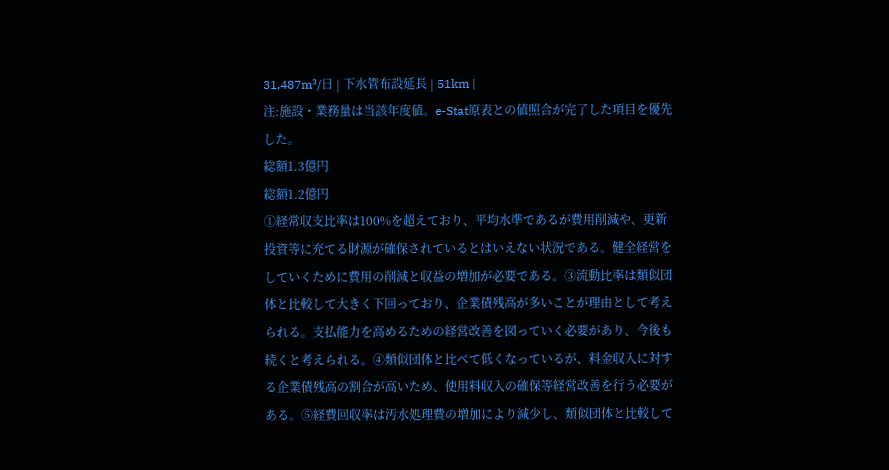31,487m³/日 | 下水管布設延長 | 51km |
注:施設・業務量は当該年度値。e-Stat原表との値照合が完了した項目を優先した。
総額1.3億円
総額1.2億円
①経常収支比率は100%を超えており、平均水準であるが費用削減や、更新投資等に充てる財源が確保されているとはいえない状況である。健全経営をしていくために費用の削減と収益の増加が必要である。③流動比率は類似団体と比較して大きく下回っており、企業債残高が多いことが理由として考えられる。支払能力を高めるための経営改善を図っていく必要があり、今後も続くと考えられる。④類似団体と比べて低くなっているが、料金収入に対する企業債残高の割合が高いため、使用料収入の確保等経営改善を行う必要がある。⑤経費回収率は汚水処理費の増加により減少し、類似団体と比較して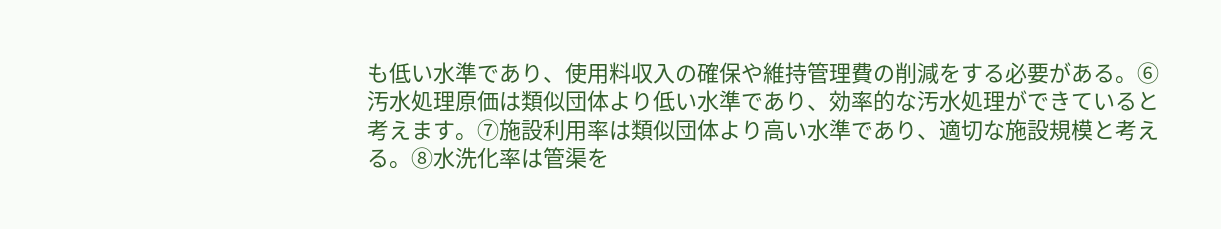も低い水準であり、使用料収入の確保や維持管理費の削減をする必要がある。⑥汚水処理原価は類似団体より低い水準であり、効率的な汚水処理ができていると考えます。⑦施設利用率は類似団体より高い水準であり、適切な施設規模と考える。⑧水洗化率は管渠を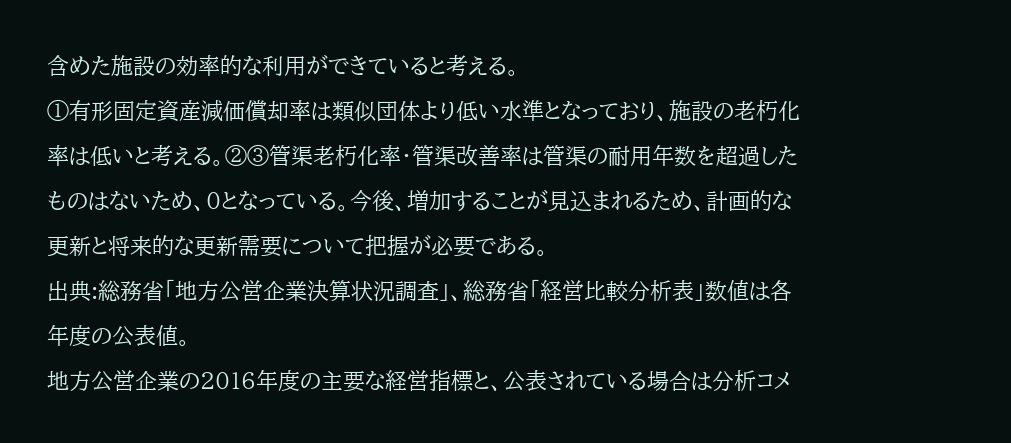含めた施設の効率的な利用ができていると考える。
①有形固定資産減価償却率は類似団体より低い水準となっており、施設の老朽化率は低いと考える。②③管渠老朽化率・管渠改善率は管渠の耐用年数を超過したものはないため、0となっている。今後、増加することが見込まれるため、計画的な更新と将来的な更新需要について把握が必要である。
出典:総務省「地方公営企業決算状況調査」、総務省「経営比較分析表」数値は各年度の公表値。
地方公営企業の2016年度の主要な経営指標と、公表されている場合は分析コメ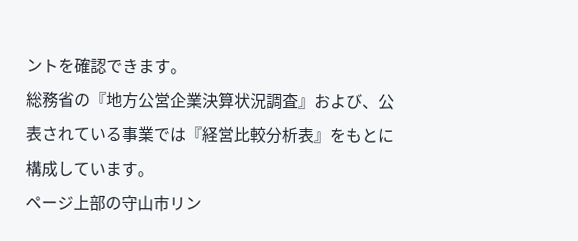ントを確認できます。
総務省の『地方公営企業決算状況調査』および、公表されている事業では『経営比較分析表』をもとに構成しています。
ページ上部の守山市リン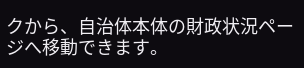クから、自治体本体の財政状況ページへ移動できます。